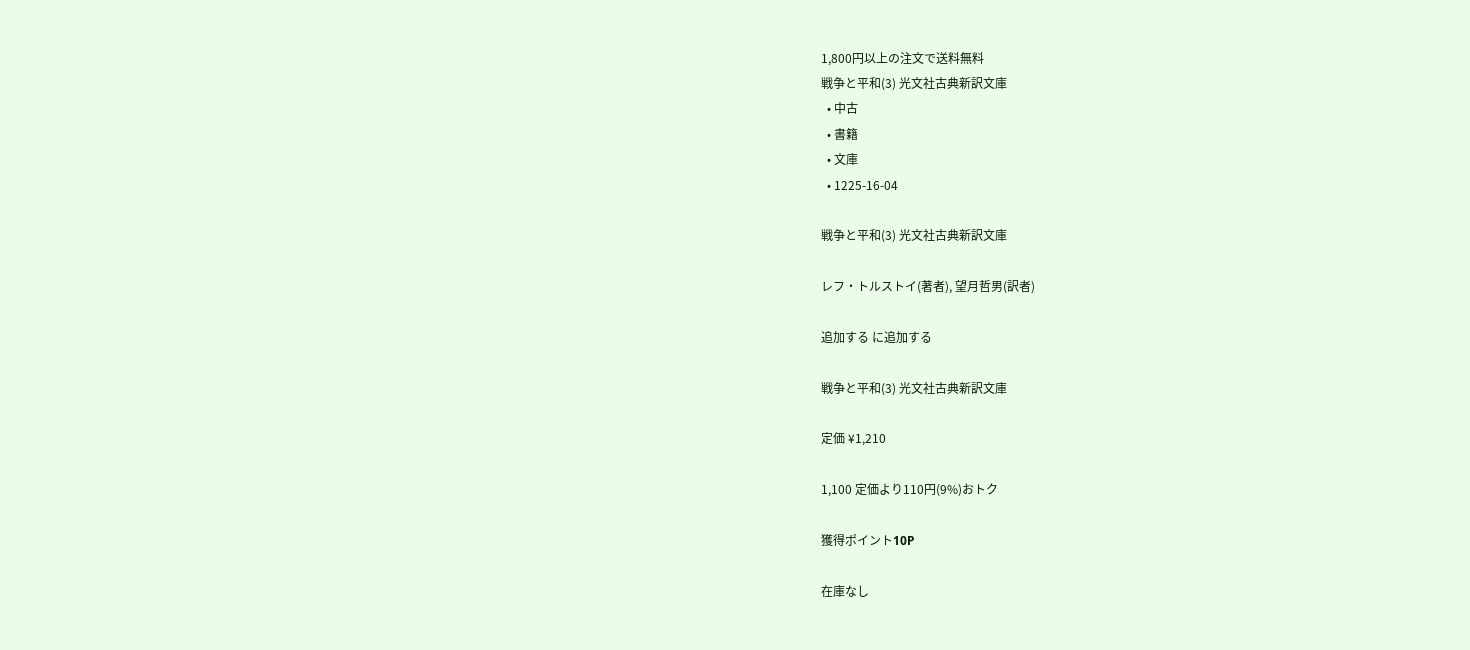1,800円以上の注文で送料無料
戦争と平和(3) 光文社古典新訳文庫
  • 中古
  • 書籍
  • 文庫
  • 1225-16-04

戦争と平和(3) 光文社古典新訳文庫

レフ・トルストイ(著者), 望月哲男(訳者)

追加する に追加する

戦争と平和(3) 光文社古典新訳文庫

定価 ¥1,210

1,100 定価より110円(9%)おトク

獲得ポイント10P

在庫なし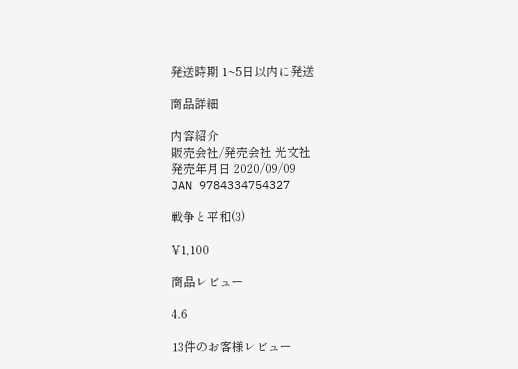発送時期 1~5日以内に発送

商品詳細

内容紹介
販売会社/発売会社 光文社
発売年月日 2020/09/09
JAN 9784334754327

戦争と平和(3)

¥1,100

商品レビュー

4.6

13件のお客様レビュー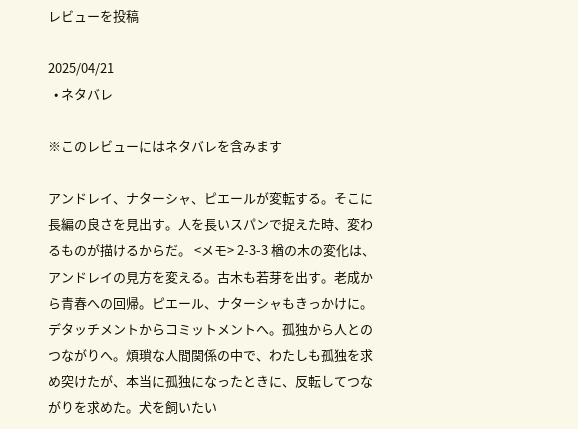レビューを投稿

2025/04/21
  • ネタバレ

※このレビューにはネタバレを含みます

アンドレイ、ナターシャ、ピエールが変転する。そこに長編の良さを見出す。人を長いスパンで捉えた時、変わるものが描けるからだ。 <メモ> 2-3-3 楢の木の変化は、アンドレイの見方を変える。古木も若芽を出す。老成から青春への回帰。ピエール、ナターシャもきっかけに。デタッチメントからコミットメントへ。孤独から人とのつながりへ。煩瑣な人間関係の中で、わたしも孤独を求め突けたが、本当に孤独になったときに、反転してつながりを求めた。犬を飼いたい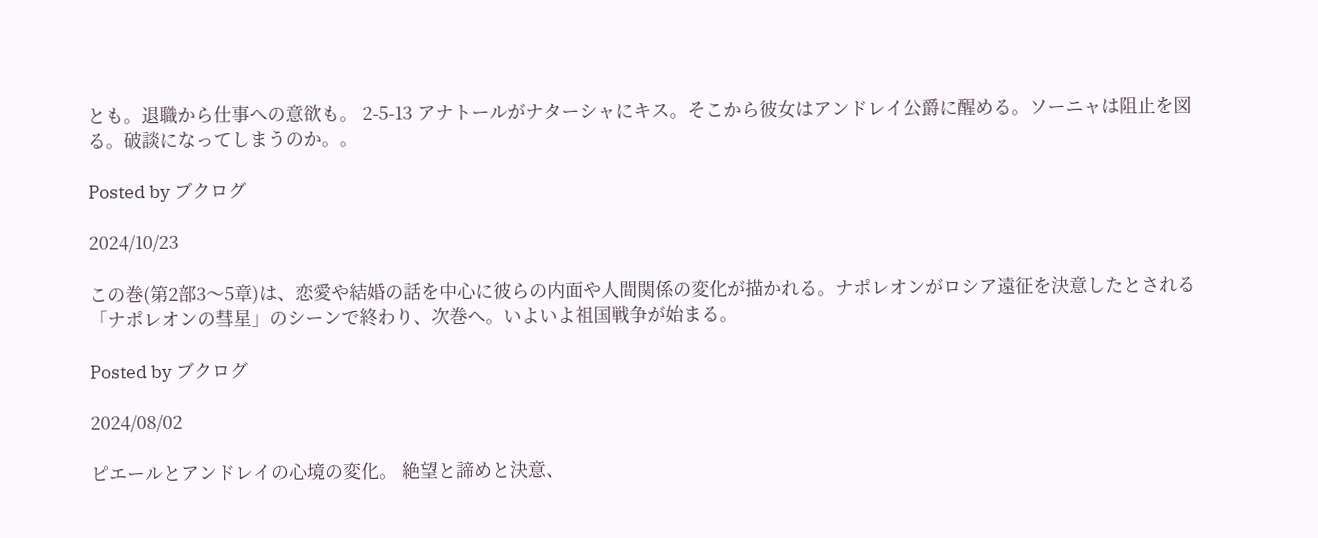とも。退職から仕事への意欲も。 2-5-13 アナトールがナターシャにキス。そこから彼女はアンドレイ公爵に醒める。ソーニャは阻止を図る。破談になってしまうのか。。

Posted by ブクログ

2024/10/23

この巻(第2部3〜5章)は、恋愛や結婚の話を中心に彼らの内面や人間関係の変化が描かれる。ナポレオンがロシア遠征を決意したとされる「ナポレオンの彗星」のシーンで終わり、次巻へ。いよいよ祖国戦争が始まる。

Posted by ブクログ

2024/08/02

ピエールとアンドレイの心境の変化。 絶望と諦めと決意、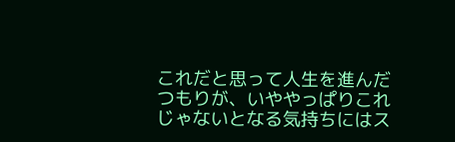これだと思って人生を進んだつもりが、いややっぱりこれじゃないとなる気持ちにはス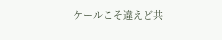ケールこそ違えど共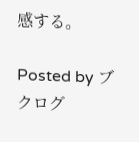感する。

Posted by ブクログ